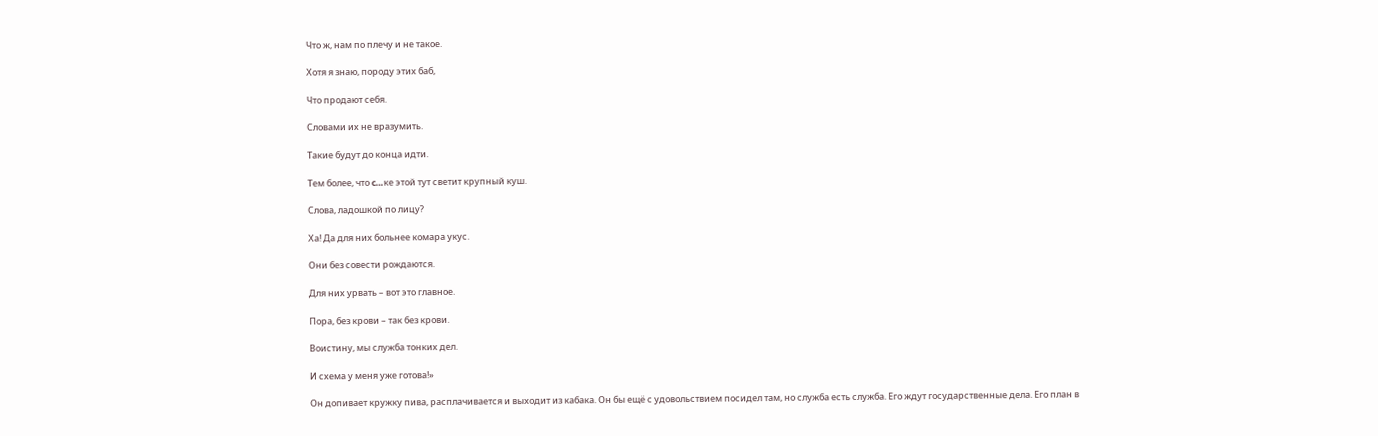Что ж, нам по плечу и не такое.

Хотя я знаю, породу этих баб,

Что продают себя.

Словами их не вразумить.

Такие будут до конца идти.

Тем более, что c…ке этой тут светит крупный куш.

Слова, ладошкой по лицу?

Ха! Да для них больнее комара укус.

Они без совести рождаются.

Для них урвать – вот это главное.

Пора, без крови – так без крови.

Воистину, мы служба тонких дел.

И схема у меня уже готова!»

Он допивает кружку пива, расплачивается и выходит из кабака. Он бы ещё с удовольствием посидел там, но служба есть служба. Его ждут государственные дела. Его план в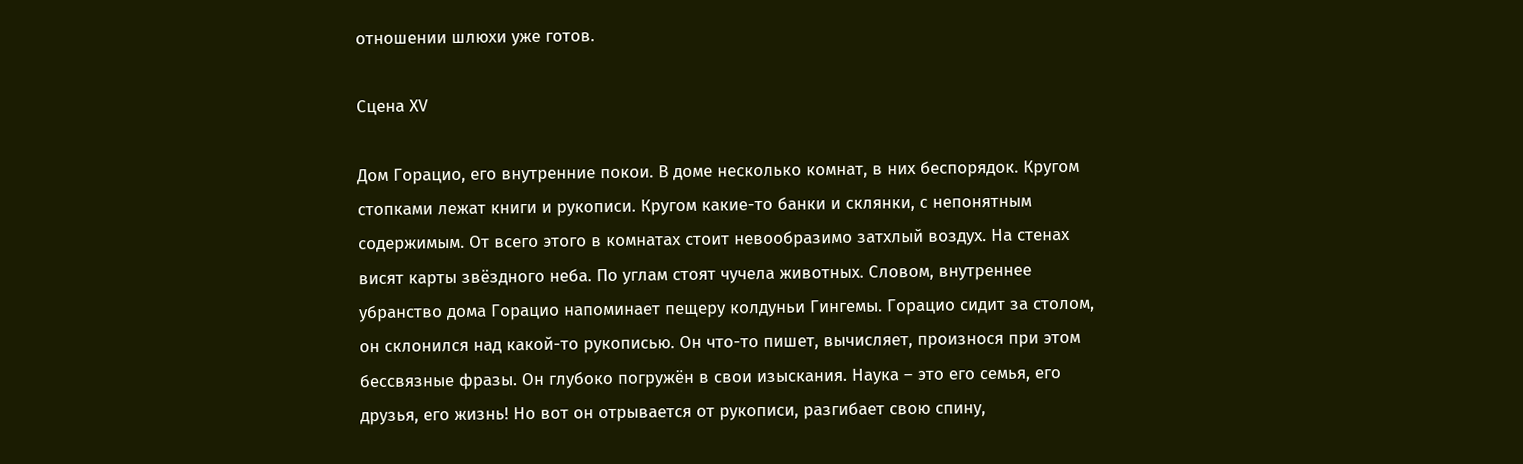отношении шлюхи уже готов.

Сцена ХV

Дом Горацио, его внутренние покои. В доме несколько комнат, в них беспорядок. Кругом стопками лежат книги и рукописи. Кругом какие-то банки и склянки, с непонятным содержимым. От всего этого в комнатах стоит невообразимо затхлый воздух. На стенах висят карты звёздного неба. По углам стоят чучела животных. Словом, внутреннее убранство дома Горацио напоминает пещеру колдуньи Гингемы. Горацио сидит за столом, он склонился над какой-то рукописью. Он что-то пишет, вычисляет, произнося при этом бессвязные фразы. Он глубоко погружён в свои изыскания. Наука – это его семья, его друзья, его жизнь! Но вот он отрывается от рукописи, разгибает свою спину,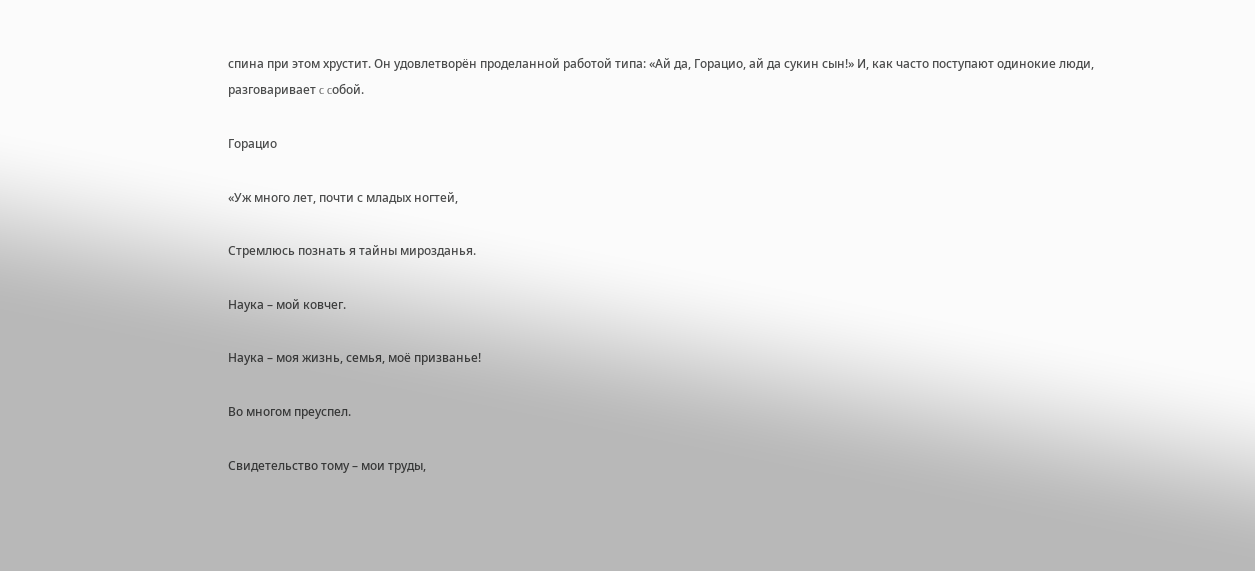спина при этом хрустит. Он удовлетворён проделанной работой типа: «Ай да, Горацио, ай да сукин сын!» И, как часто поступают одинокие люди, разговаривает c cобой.

Горацио

«Уж много лет, почти с младых ногтей,

Стремлюсь познать я тайны мирозданья.

Наука – мой ковчег.

Наука – моя жизнь, семья, моё призванье!

Во многом преуспел.

Свидетельство тому – мои труды,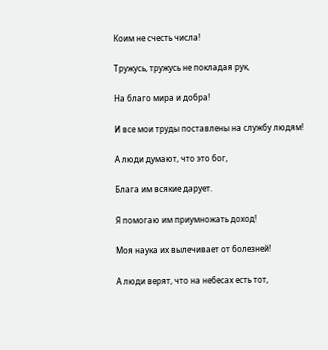Коим не счесть числа!

Тружусь, тружусь не покладая рук,

На благо мира и добра!

И все мои труды поставлены на службу людям!

А люди думают, что это бог,

Блага им всякие дарует.

Я помогаю им приумножать доход!

Моя наука их вылечивает от болезней!

А люди верят, что на небесах есть тот,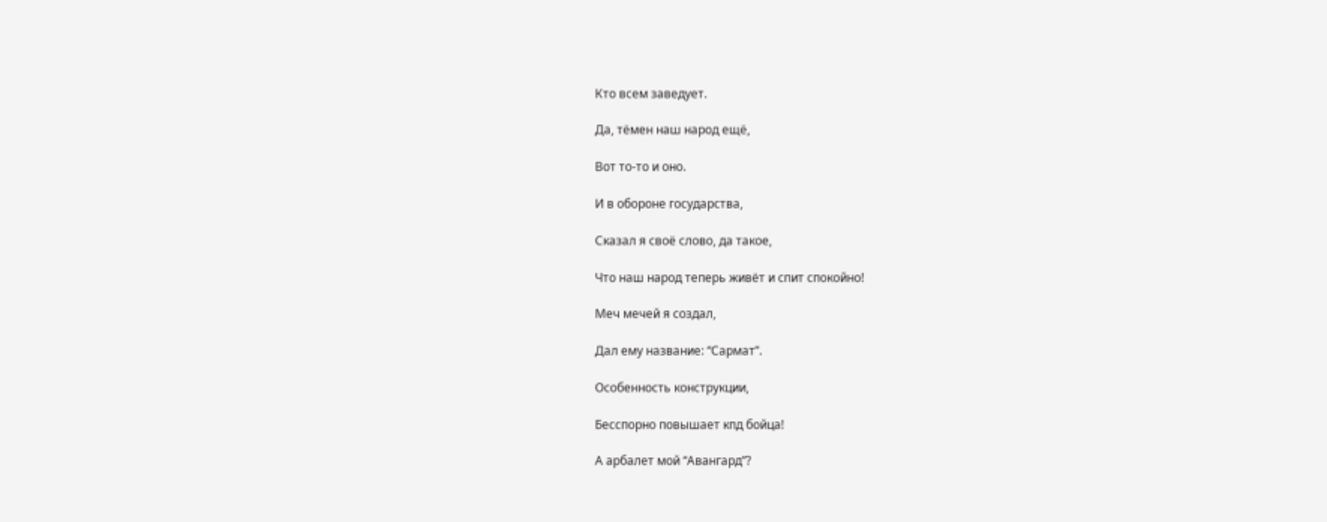Кто всем заведует.

Да, тёмен наш народ ещё,

Вот то-то и оно.

И в обороне государства,

Сказал я своё слово, да такое,

Что наш народ теперь живёт и спит спокойно!

Меч мечей я создал,

Дал ему название: “Сармат”.

Особенность конструкции,

Бесспорно повышает кпд бойца!

А арбалет мой “Авангард”?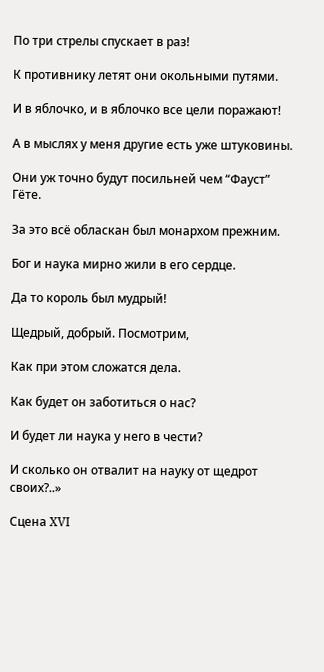По три стрелы спускает в раз!

К противнику летят они окольными путями.

И в яблочко, и в яблочко все цели поражают!

А в мыслях у меня другие есть уже штуковины.

Они уж точно будут посильней чем “Фауст” Гёте.

За это всё обласкан был монархом прежним.

Бог и наука мирно жили в его сердце.

Да то король был мудрый!

Щедрый, добрый. Посмотрим,

Как при этом сложатся дела.

Как будет он заботиться о нас?

И будет ли наука у него в чести?

И сколько он отвалит на науку от щедрот своих?..»

Сцена XVI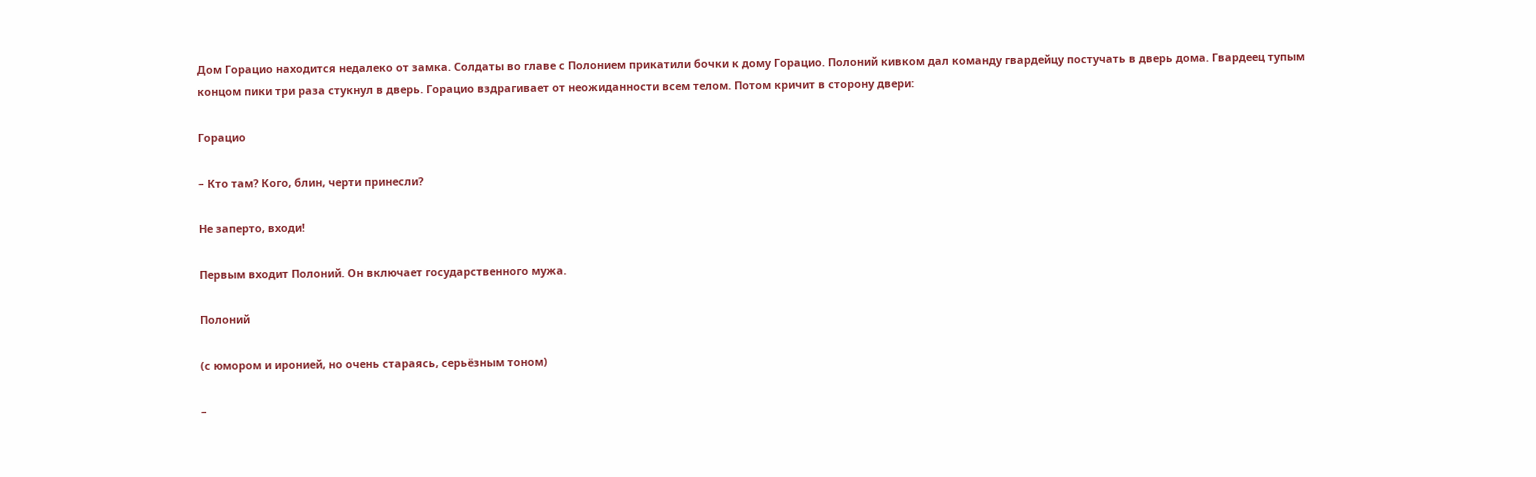Дом Горацио находится недалеко от замка. Солдаты во главе с Полонием прикатили бочки к дому Горацио. Полоний кивком дал команду гвардейцу постучать в дверь дома. Гвардеец тупым концом пики три раза стукнул в дверь. Горацио вздрагивает от неожиданности всем телом. Потом кричит в сторону двери:

Горацио

– Кто там? Кого, блин, черти принесли?

Не заперто, входи!

Первым входит Полоний. Он включает государственного мужа.

Полоний

(с юмором и иронией, но очень стараясь, серьёзным тоном)

–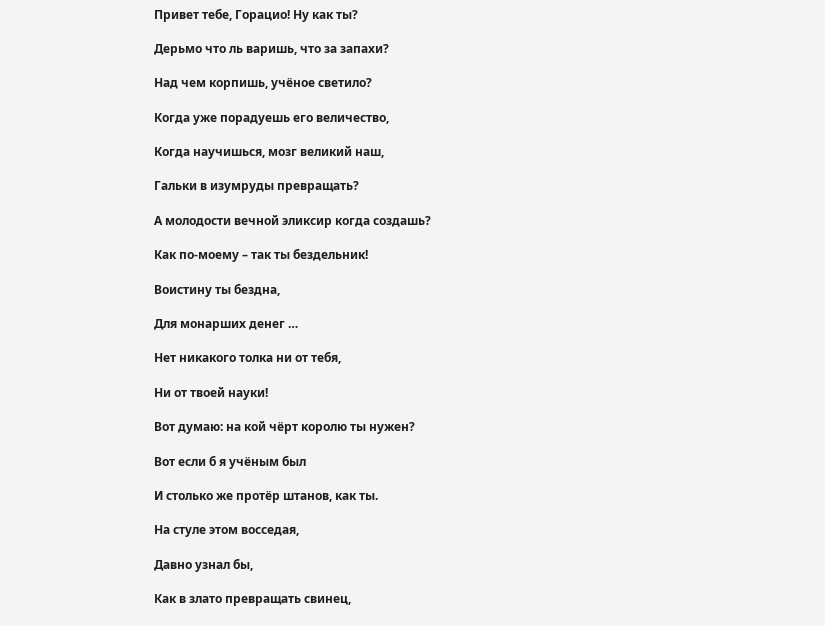Привет тебе, Горацио! Ну как ты?

Дерьмо что ль варишь, что за запахи?

Над чем корпишь, учёное светило?

Когда уже порадуешь его величество,

Когда научишься, мозг великий наш,

Гальки в изумруды превращать?

А молодости вечной эликсир когда создашь?

Как по-моему – так ты бездельник!

Воистину ты бездна,

Для монарших денег …

Нет никакого толка ни от тебя,

Ни от твоей науки!

Вот думаю: на кой чёрт королю ты нужен?

Вот если б я учёным был

И столько же протёр штанов, как ты.

На стуле этом восседая,

Давно узнал бы,

Как в злато превращать свинец,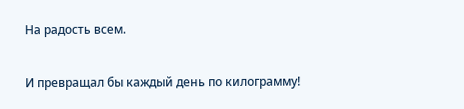На радость всем.

И превращал бы каждый день по килограмму!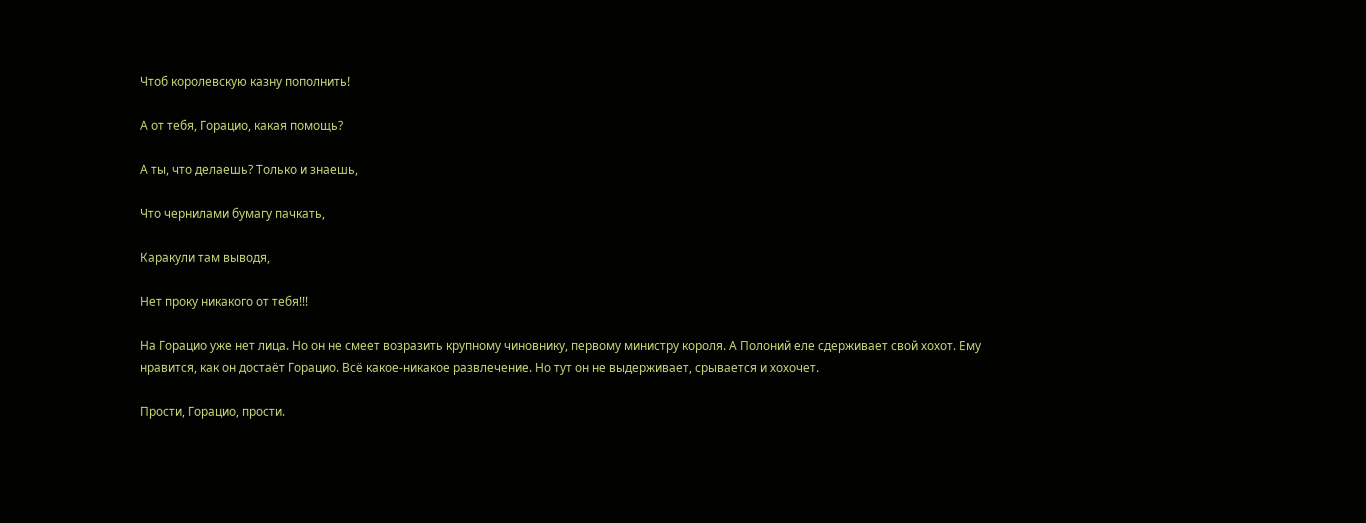Чтоб королевскую казну пополнить!

А от тебя, Горацио, какая помощь?

А ты, что делаешь? Только и знаешь,

Что чернилами бумагу пачкать,

Каракули там выводя,

Нет проку никакого от тебя!!!

На Горацио уже нет лица. Но он не смеет возразить крупному чиновнику, первому министру короля. А Полоний еле сдерживает свой хохот. Ему нравится, как он достаёт Горацио. Всё какое-никакое развлечение. Но тут он не выдерживает, срывается и хохочет.

Прости, Горацио, прости.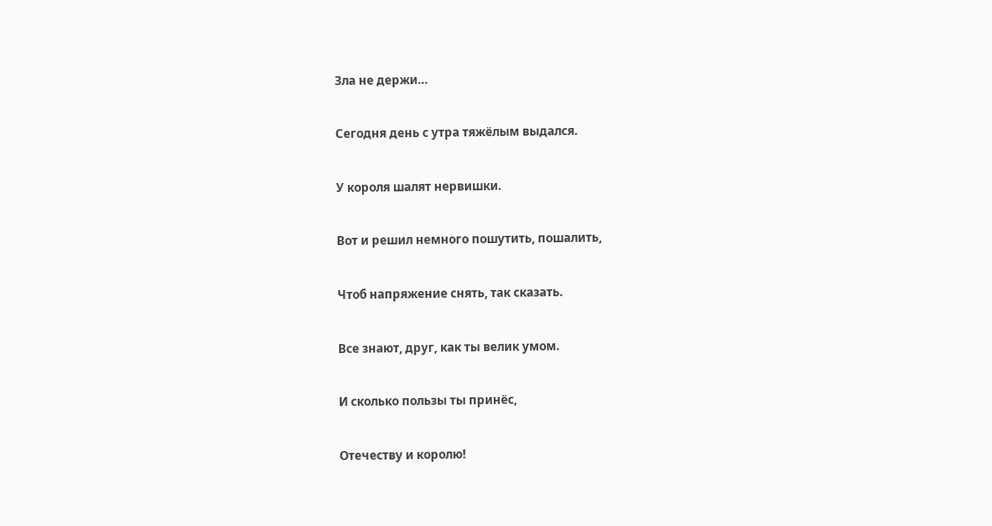Зла не держи…

Сегодня день с утра тяжёлым выдался.

У короля шалят нервишки.

Вот и решил немного пошутить, пошалить,

Чтоб напряжение снять, так сказать.

Все знают, друг, как ты велик умом.

И сколько пользы ты принёс,

Отечеству и королю!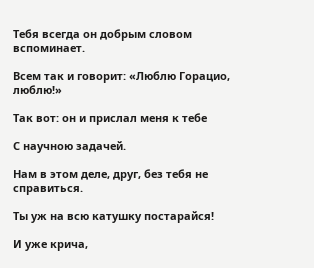Тебя всегда он добрым словом вспоминает.

Всем так и говорит: «Люблю Горацио, люблю!»

Так вот: он и прислал меня к тебе

С научною задачей.

Нам в этом деле, друг, без тебя не справиться.

Ты уж на всю катушку постарайся!

И уже крича,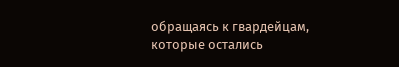обращаясь к гвардейцам, которые остались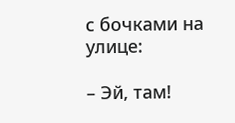с бочками на улице:

– Эй, там!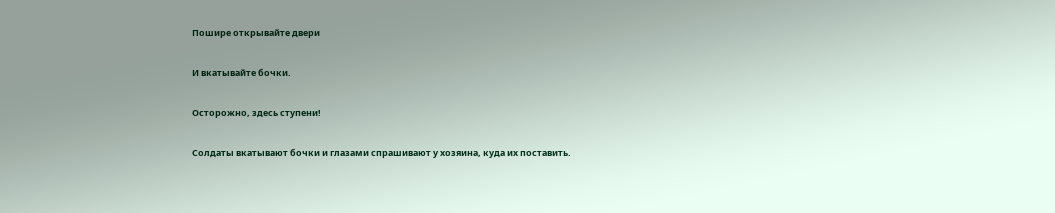Пошире открывайте двери

И вкатывайте бочки.

Осторожно, здесь ступени!

Солдаты вкатывают бочки и глазами спрашивают у хозяина, куда их поставить.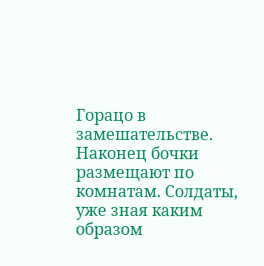Горацо в замешательстве. Наконец бочки размещают по комнатам. Солдаты, уже зная каким образом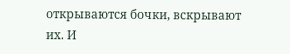открываются бочки, вскрывают их. И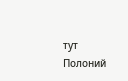тут Полоний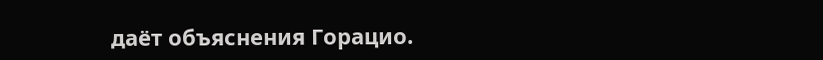даёт объяснения Горацио.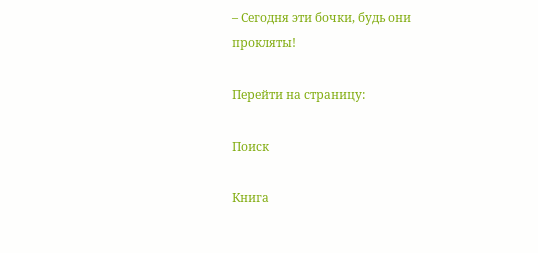– Сегодня эти бочки, будь они прокляты!

Перейти на страницу:

Поиск

Книга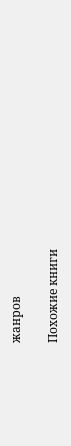жанров

Похожие книги